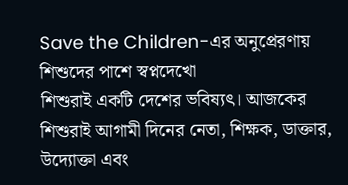Save the Children-এর অনুপ্রেরণায় শিশুদের পাশে স্বপ্নদেখো
শিশুরাই একটি দেশের ভবিষ্যৎ। আজকের শিশুরাই আগামী দিনের নেতা, শিক্ষক, ডাক্তার, উদ্যোক্তা এবং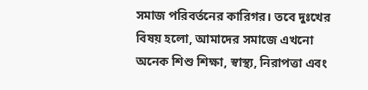সমাজ পরিবর্তনের কারিগর। তবে দুঃখের বিষয় হলো, আমাদের সমাজে এখনো অনেক শিশু শিক্ষা, স্বাস্থ্য, নিরাপত্তা এবং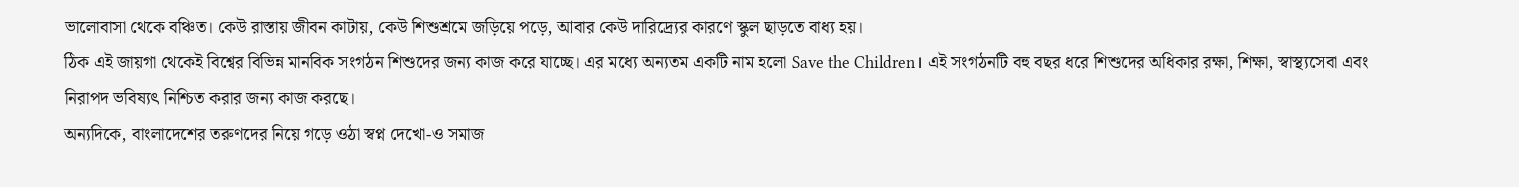ভালোবাসা থেকে বঞ্চিত। কেউ রাস্তায় জীবন কাটায়, কেউ শিশুশ্রমে জড়িয়ে পড়ে, আবার কেউ দারিদ্র্যের কারণে স্কুল ছাড়তে বাধ্য হয়।
ঠিক এই জায়গা থেকেই বিশ্বের বিভিন্ন মানবিক সংগঠন শিশুদের জন্য কাজ করে যাচ্ছে। এর মধ্যে অন্যতম একটি নাম হলো Save the Children। এই সংগঠনটি বহু বছর ধরে শিশুদের অধিকার রক্ষা, শিক্ষা, স্বাস্থ্যসেবা এবং নিরাপদ ভবিষ্যৎ নিশ্চিত করার জন্য কাজ করছে।
অন্যদিকে, বাংলাদেশের তরুণদের নিয়ে গড়ে ওঠা স্বপ্ন দেখো-ও সমাজ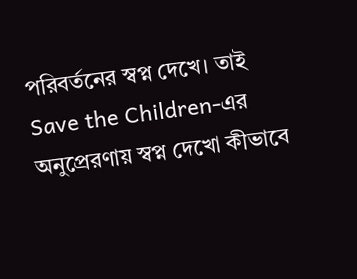পরিবর্তনের স্বপ্ন দেখে। তাই Save the Children-এর অনুপ্রেরণায় স্বপ্ন দেখো কীভাবে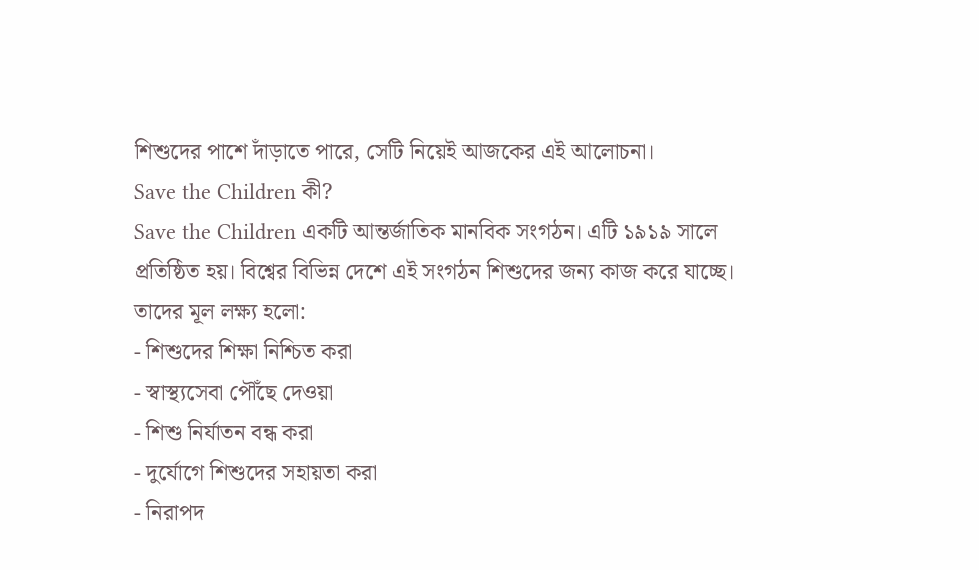শিশুদের পাশে দাঁড়াতে পারে, সেটি নিয়েই আজকের এই আলোচনা।
Save the Children কী?
Save the Children একটি আন্তর্জাতিক মানবিক সংগঠন। এটি ১৯১৯ সালে প্রতিষ্ঠিত হয়। বিশ্বের বিভিন্ন দেশে এই সংগঠন শিশুদের জন্য কাজ করে যাচ্ছে।
তাদের মূল লক্ষ্য হলো:
- শিশুদের শিক্ষা নিশ্চিত করা
- স্বাস্থ্যসেবা পৌঁছে দেওয়া
- শিশু নির্যাতন বন্ধ করা
- দুর্যোগে শিশুদের সহায়তা করা
- নিরাপদ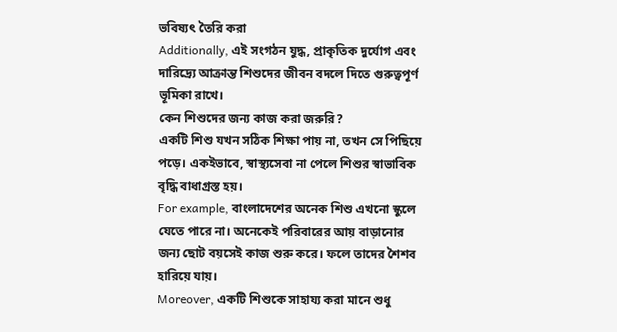ভবিষ্যৎ তৈরি করা
Additionally, এই সংগঠন যুদ্ধ, প্রাকৃতিক দুর্যোগ এবং দারিদ্র্যে আক্রান্ত শিশুদের জীবন বদলে দিতে গুরুত্বপূর্ণ ভূমিকা রাখে।
কেন শিশুদের জন্য কাজ করা জরুরি?
একটি শিশু যখন সঠিক শিক্ষা পায় না, তখন সে পিছিয়ে পড়ে। একইভাবে, স্বাস্থ্যসেবা না পেলে শিশুর স্বাভাবিক বৃদ্ধি বাধাগ্রস্ত হয়।
For example, বাংলাদেশের অনেক শিশু এখনো স্কুলে যেতে পারে না। অনেকেই পরিবারের আয় বাড়ানোর জন্য ছোট বয়সেই কাজ শুরু করে। ফলে তাদের শৈশব হারিয়ে যায়।
Moreover, একটি শিশুকে সাহায্য করা মানে শুধু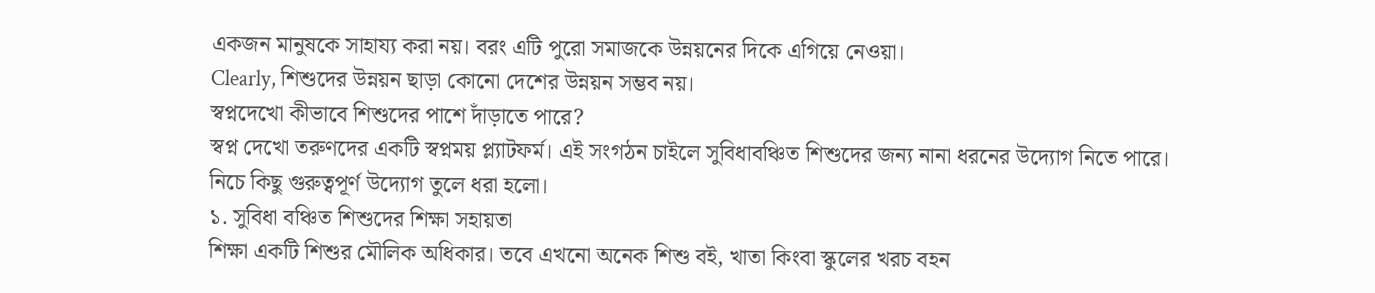একজন মানুষকে সাহায্য করা নয়। বরং এটি পুরো সমাজকে উন্নয়নের দিকে এগিয়ে নেওয়া।
Clearly, শিশুদের উন্নয়ন ছাড়া কোনো দেশের উন্নয়ন সম্ভব নয়।
স্বপ্নদেখো কীভাবে শিশুদের পাশে দাঁড়াতে পারে?
স্বপ্ন দেখো তরুণদের একটি স্বপ্নময় প্ল্যাটফর্ম। এই সংগঠন চাইলে সুবিধাবঞ্চিত শিশুদের জন্য নানা ধরনের উদ্যোগ নিতে পারে।
নিচে কিছু গুরুত্বপূর্ণ উদ্যোগ তুলে ধরা হলো।
১. সুবিধা বঞ্চিত শিশুদের শিক্ষা সহায়তা
শিক্ষা একটি শিশুর মৌলিক অধিকার। তবে এখনো অনেক শিশু বই, খাতা কিংবা স্কুলের খরচ বহন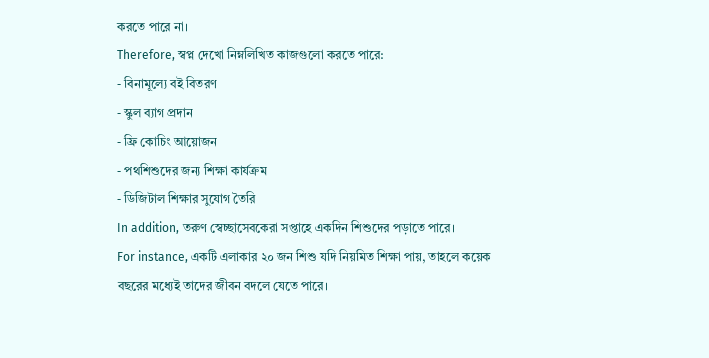করতে পারে না।
Therefore, স্বপ্ন দেখো নিম্নলিখিত কাজগুলো করতে পারে:
- বিনামূল্যে বই বিতরণ
- স্কুল ব্যাগ প্রদান
- ফ্রি কোচিং আয়োজন
- পথশিশুদের জন্য শিক্ষা কার্যক্রম
- ডিজিটাল শিক্ষার সুযোগ তৈরি
In addition, তরুণ স্বেচ্ছাসেবকেরা সপ্তাহে একদিন শিশুদের পড়াতে পারে।
For instance, একটি এলাকার ২০ জন শিশু যদি নিয়মিত শিক্ষা পায়, তাহলে কয়েক বছরের মধ্যেই তাদের জীবন বদলে যেতে পারে।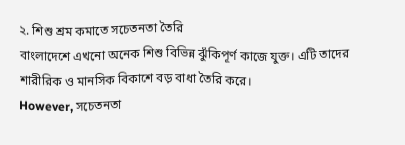২. শিশু শ্রম কমাতে সচেতনতা তৈরি
বাংলাদেশে এখনো অনেক শিশু বিভিন্ন ঝুঁকিপূর্ণ কাজে যুক্ত। এটি তাদের শারীরিক ও মানসিক বিকাশে বড় বাধা তৈরি করে।
However, সচেতনতা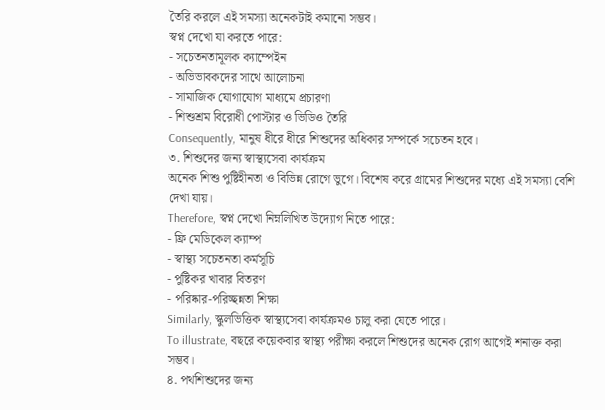তৈরি করলে এই সমস্যা অনেকটাই কমানো সম্ভব।
স্বপ্ন দেখো যা করতে পারে:
- সচেতনতামূলক ক্যাম্পেইন
- অভিভাবকদের সাথে আলোচনা
- সামাজিক যোগাযোগ মাধ্যমে প্রচারণা
- শিশুশ্রম বিরোধী পোস্টার ও ভিডিও তৈরি
Consequently, মানুষ ধীরে ধীরে শিশুদের অধিকার সম্পর্কে সচেতন হবে।
৩. শিশুদের জন্য স্বাস্থ্যসেবা কার্যক্রম
অনেক শিশু পুষ্টিহীনতা ও বিভিন্ন রোগে ভুগে। বিশেষ করে গ্রামের শিশুদের মধ্যে এই সমস্যা বেশি দেখা যায়।
Therefore, স্বপ্ন দেখো নিম্নলিখিত উদ্যোগ নিতে পারে:
- ফ্রি মেডিকেল ক্যাম্প
- স্বাস্থ্য সচেতনতা কর্মসূচি
- পুষ্টিকর খাবার বিতরণ
- পরিষ্কার-পরিচ্ছন্নতা শিক্ষা
Similarly, স্কুলভিত্তিক স্বাস্থ্যসেবা কার্যক্রমও চালু করা যেতে পারে।
To illustrate, বছরে কয়েকবার স্বাস্থ্য পরীক্ষা করলে শিশুদের অনেক রোগ আগেই শনাক্ত করা সম্ভব।
৪. পথশিশুদের জন্য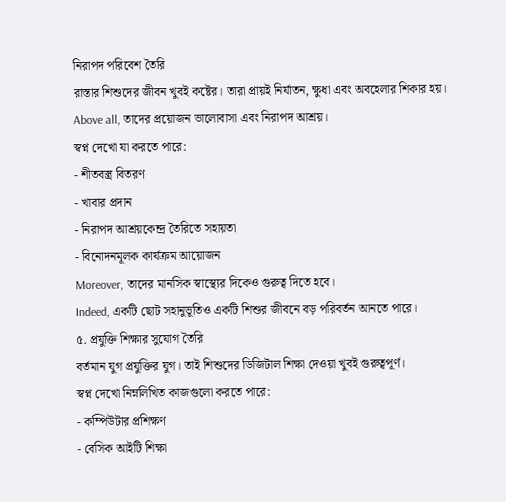নিরাপদ পরিবেশ তৈরি
রাস্তার শিশুদের জীবন খুবই কষ্টের। তারা প্রায়ই নির্যাতন, ক্ষুধা এবং অবহেলার শিকার হয়।
Above all, তাদের প্রয়োজন ভালোবাসা এবং নিরাপদ আশ্রয়।
স্বপ্ন দেখো যা করতে পারে:
- শীতবস্ত্র বিতরণ
- খাবার প্রদান
- নিরাপদ আশ্রয়কেন্দ্র তৈরিতে সহায়তা
- বিনোদনমূলক কার্যক্রম আয়োজন
Moreover, তাদের মানসিক স্বাস্থ্যের দিকেও গুরুত্ব দিতে হবে।
Indeed, একটি ছোট সহানুভূতিও একটি শিশুর জীবনে বড় পরিবর্তন আনতে পারে।
৫. প্রযুক্তি শিক্ষার সুযোগ তৈরি
বর্তমান যুগ প্রযুক্তির যুগ। তাই শিশুদের ডিজিটাল শিক্ষা দেওয়া খুবই গুরুত্বপূর্ণ।
স্বপ্ন দেখো নিম্নলিখিত কাজগুলো করতে পারে:
- কম্পিউটার প্রশিক্ষণ
- বেসিক আইটি শিক্ষা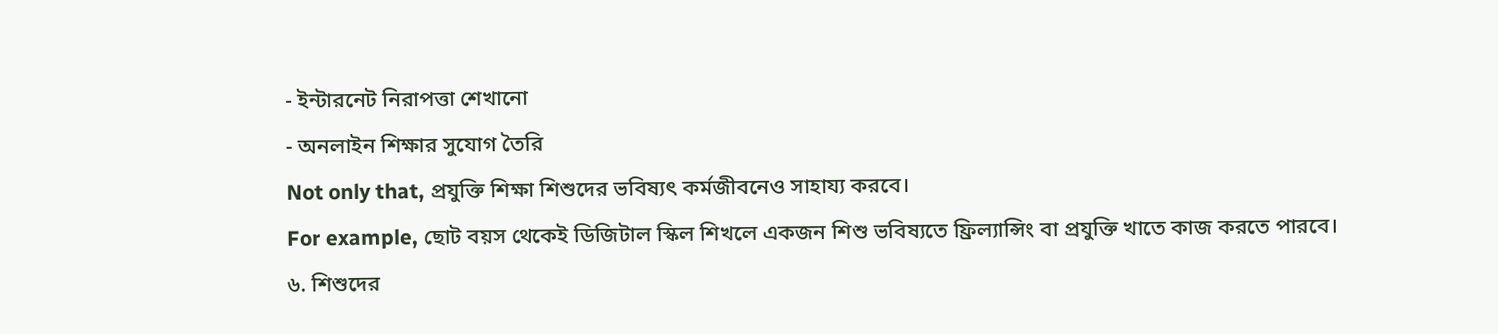- ইন্টারনেট নিরাপত্তা শেখানো
- অনলাইন শিক্ষার সুযোগ তৈরি
Not only that, প্রযুক্তি শিক্ষা শিশুদের ভবিষ্যৎ কর্মজীবনেও সাহায্য করবে।
For example, ছোট বয়স থেকেই ডিজিটাল স্কিল শিখলে একজন শিশু ভবিষ্যতে ফ্রিল্যান্সিং বা প্রযুক্তি খাতে কাজ করতে পারবে।
৬. শিশুদের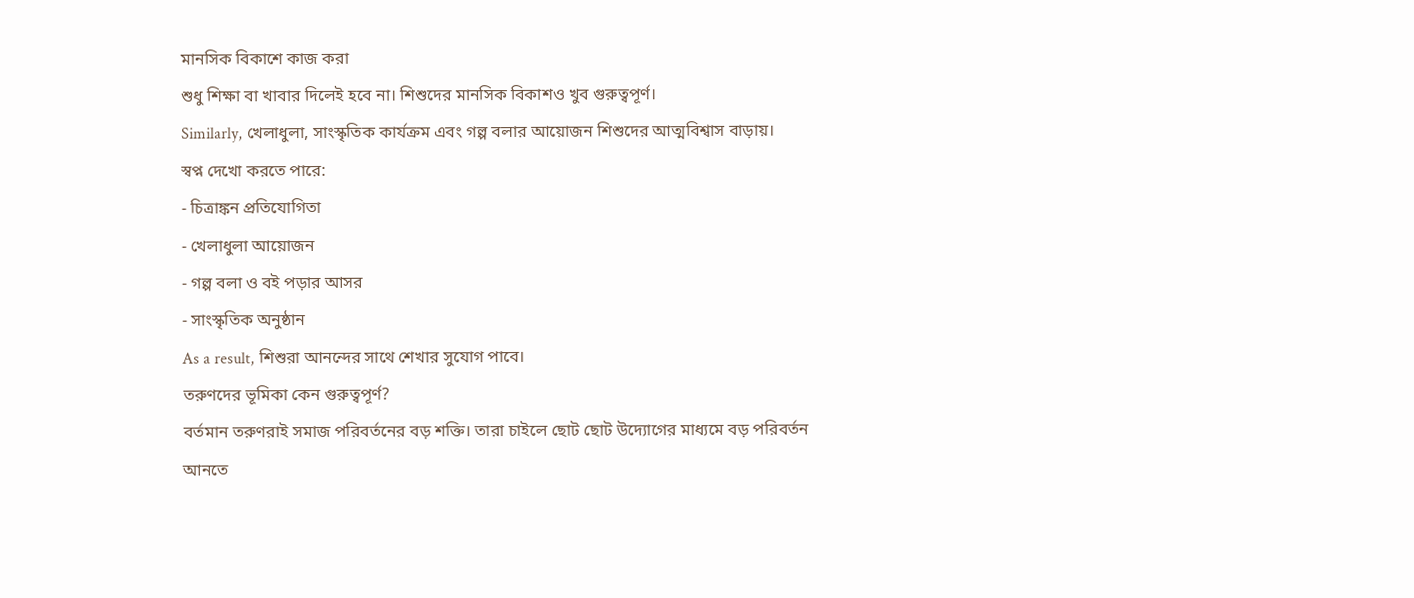মানসিক বিকাশে কাজ করা
শুধু শিক্ষা বা খাবার দিলেই হবে না। শিশুদের মানসিক বিকাশও খুব গুরুত্বপূর্ণ।
Similarly, খেলাধুলা, সাংস্কৃতিক কার্যক্রম এবং গল্প বলার আয়োজন শিশুদের আত্মবিশ্বাস বাড়ায়।
স্বপ্ন দেখো করতে পারে:
- চিত্রাঙ্কন প্রতিযোগিতা
- খেলাধুলা আয়োজন
- গল্প বলা ও বই পড়ার আসর
- সাংস্কৃতিক অনুষ্ঠান
As a result, শিশুরা আনন্দের সাথে শেখার সুযোগ পাবে।
তরুণদের ভূমিকা কেন গুরুত্বপূর্ণ?
বর্তমান তরুণরাই সমাজ পরিবর্তনের বড় শক্তি। তারা চাইলে ছোট ছোট উদ্যোগের মাধ্যমে বড় পরিবর্তন আনতে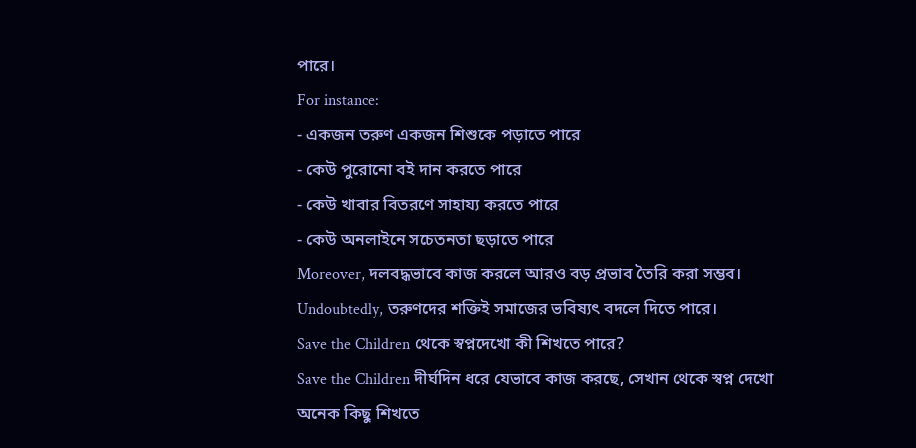পারে।
For instance:
- একজন তরুণ একজন শিশুকে পড়াতে পারে
- কেউ পুরোনো বই দান করতে পারে
- কেউ খাবার বিতরণে সাহায্য করতে পারে
- কেউ অনলাইনে সচেতনতা ছড়াতে পারে
Moreover, দলবদ্ধভাবে কাজ করলে আরও বড় প্রভাব তৈরি করা সম্ভব।
Undoubtedly, তরুণদের শক্তিই সমাজের ভবিষ্যৎ বদলে দিতে পারে।
Save the Children থেকে স্বপ্নদেখো কী শিখতে পারে?
Save the Children দীর্ঘদিন ধরে যেভাবে কাজ করছে, সেখান থেকে স্বপ্ন দেখো অনেক কিছু শিখতে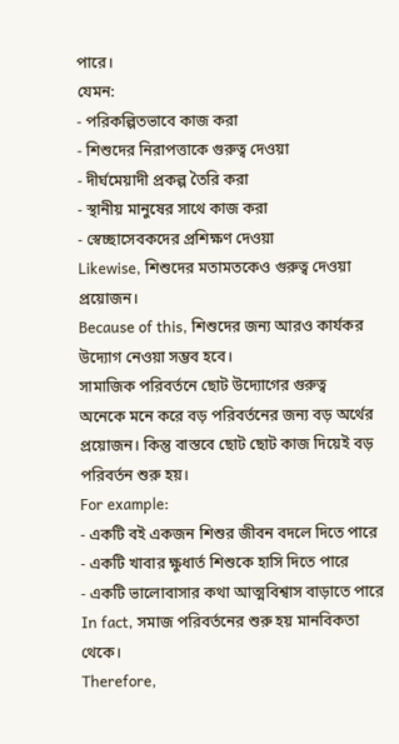পারে।
যেমন:
- পরিকল্পিতভাবে কাজ করা
- শিশুদের নিরাপত্তাকে গুরুত্ব দেওয়া
- দীর্ঘমেয়াদী প্রকল্প তৈরি করা
- স্থানীয় মানুষের সাথে কাজ করা
- স্বেচ্ছাসেবকদের প্রশিক্ষণ দেওয়া
Likewise, শিশুদের মতামতকেও গুরুত্ব দেওয়া প্রয়োজন।
Because of this, শিশুদের জন্য আরও কার্যকর উদ্যোগ নেওয়া সম্ভব হবে।
সামাজিক পরিবর্তনে ছোট উদ্যোগের গুরুত্ব
অনেকে মনে করে বড় পরিবর্তনের জন্য বড় অর্থের প্রয়োজন। কিন্তু বাস্তবে ছোট ছোট কাজ দিয়েই বড় পরিবর্তন শুরু হয়।
For example:
- একটি বই একজন শিশুর জীবন বদলে দিতে পারে
- একটি খাবার ক্ষুধার্ত শিশুকে হাসি দিতে পারে
- একটি ভালোবাসার কথা আত্মবিশ্বাস বাড়াতে পারে
In fact, সমাজ পরিবর্তনের শুরু হয় মানবিকতা থেকে।
Therefore,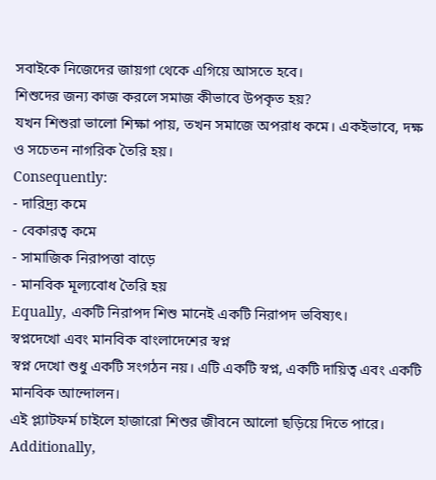সবাইকে নিজেদের জায়গা থেকে এগিয়ে আসতে হবে।
শিশুদের জন্য কাজ করলে সমাজ কীভাবে উপকৃত হয়?
যখন শিশুরা ভালো শিক্ষা পায়, তখন সমাজে অপরাধ কমে। একইভাবে, দক্ষ ও সচেতন নাগরিক তৈরি হয়।
Consequently:
- দারিদ্র্য কমে
- বেকারত্ব কমে
- সামাজিক নিরাপত্তা বাড়ে
- মানবিক মূল্যবোধ তৈরি হয়
Equally, একটি নিরাপদ শিশু মানেই একটি নিরাপদ ভবিষ্যৎ।
স্বপ্নদেখো এবং মানবিক বাংলাদেশের স্বপ্ন
স্বপ্ন দেখো শুধু একটি সংগঠন নয়। এটি একটি স্বপ্ন, একটি দায়িত্ব এবং একটি মানবিক আন্দোলন।
এই প্ল্যাটফর্ম চাইলে হাজারো শিশুর জীবনে আলো ছড়িয়ে দিতে পারে।
Additionally,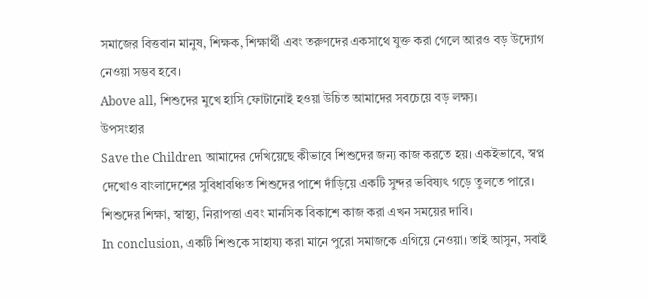সমাজের বিত্তবান মানুষ, শিক্ষক, শিক্ষার্থী এবং তরুণদের একসাথে যুক্ত করা গেলে আরও বড় উদ্যোগ নেওয়া সম্ভব হবে।
Above all, শিশুদের মুখে হাসি ফোটানোই হওয়া উচিত আমাদের সবচেয়ে বড় লক্ষ্য।
উপসংহার
Save the Children আমাদের দেখিয়েছে কীভাবে শিশুদের জন্য কাজ করতে হয়। একইভাবে, স্বপ্ন দেখোও বাংলাদেশের সুবিধাবঞ্চিত শিশুদের পাশে দাঁড়িয়ে একটি সুন্দর ভবিষ্যৎ গড়ে তুলতে পারে।
শিশুদের শিক্ষা, স্বাস্থ্য, নিরাপত্তা এবং মানসিক বিকাশে কাজ করা এখন সময়ের দাবি।
In conclusion, একটি শিশুকে সাহায্য করা মানে পুরো সমাজকে এগিয়ে নেওয়া। তাই আসুন, সবাই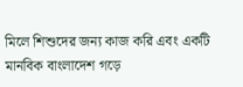মিলে শিশুদের জন্য কাজ করি এবং একটি মানবিক বাংলাদেশ গড়ে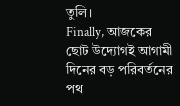তুলি।
Finally, আজকের ছোট উদ্যোগই আগামী দিনের বড় পরিবর্তনের পথ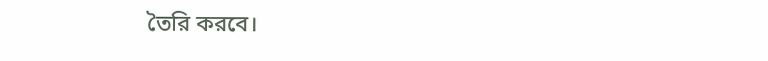তৈরি করবে।